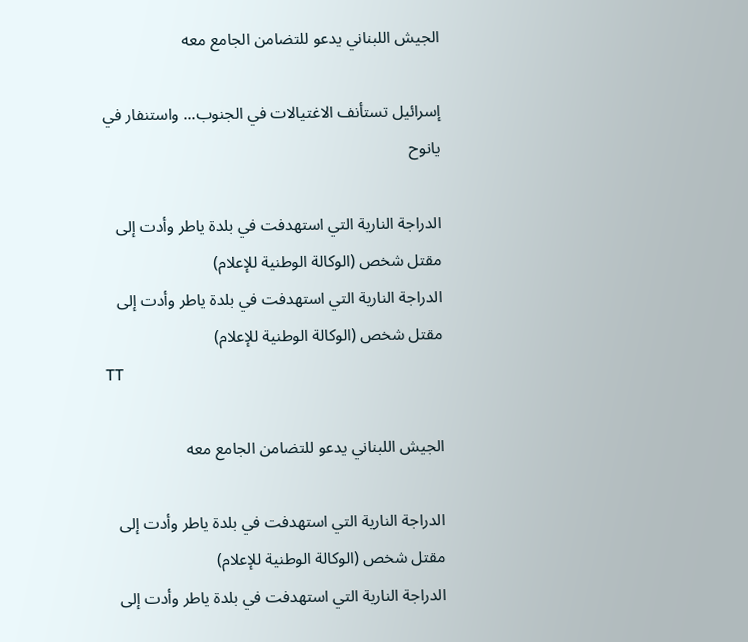الجيش اللبناني يدعو للتضامن الجامع معه

إسرائيل تستأنف الاغتيالات في الجنوب... واستنفار في يانوح

الدراجة النارية التي استهدفت في بلدة ياطر وأدت إلى مقتل شخص (الوكالة الوطنية للإعلام)
الدراجة النارية التي استهدفت في بلدة ياطر وأدت إلى مقتل شخص (الوكالة الوطنية للإعلام)
TT

الجيش اللبناني يدعو للتضامن الجامع معه

الدراجة النارية التي استهدفت في بلدة ياطر وأدت إلى مقتل شخص (الوكالة الوطنية للإعلام)
الدراجة النارية التي استهدفت في بلدة ياطر وأدت إلى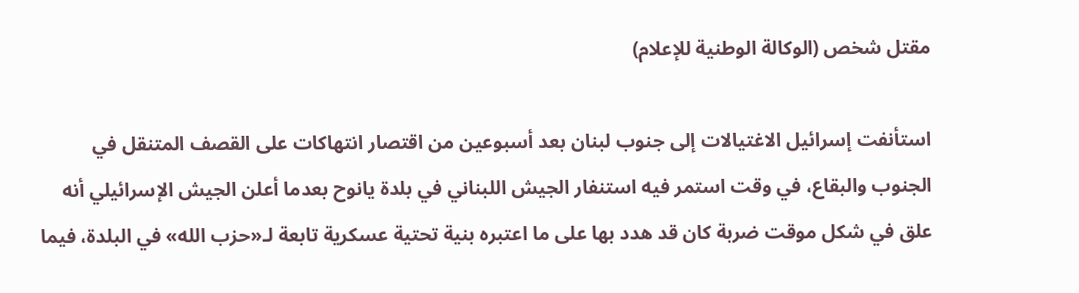مقتل شخص (الوكالة الوطنية للإعلام)

استأنفت إسرائيل الاغتيالات إلى جنوب لبنان بعد أسبوعين من اقتصار انتهاكات على القصف المتنقل في الجنوب والبقاع، في وقت استمر فيه استنفار الجيش اللبناني في بلدة يانوح بعدما أعلن الجيش الإسرائيلي أنه علق في شكل موقت ضربة كان قد هدد بها على ما اعتبره بنية تحتية عسكرية تابعة لـ«حزب الله» في البلدة، فيما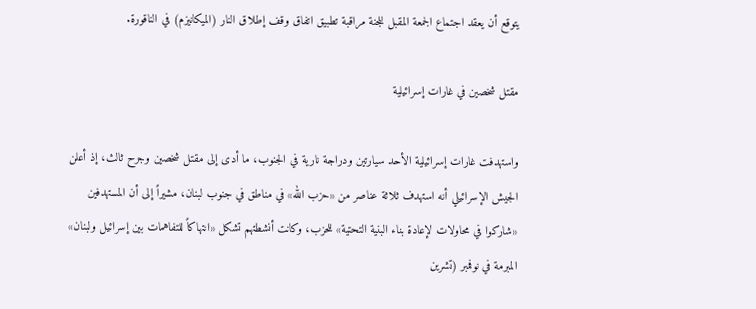يتوقع أن يعقد اجتماع الجمعة المقبل للجنة مراقبة تطبيق اتفاق وقف إطلاق النار (الميكانيزم) في الناقورة.

مقتل شخصين في غارات إسرائيلية

واستهدفت غارات إسرائيلية الأحد سيارتين ودراجة نارية في الجنوب، ما أدى إلى مقتل شخصين وجرح ثالث، إذ أعلن الجيش الإسرائيلي أنه استهدف ثلاثة عناصر من «حزب الله» في مناطق في جنوب لبنان، مشيراً إلى أن المستهدفين «شاركوا في محاولات لإعادة بناء البنية التحتية» للحزب، وكانت أنشطتهم تشكل «انتهاكاً للتفاهمات بين إسرائيل ولبنان» المبرمة في نوفمبر (تشرين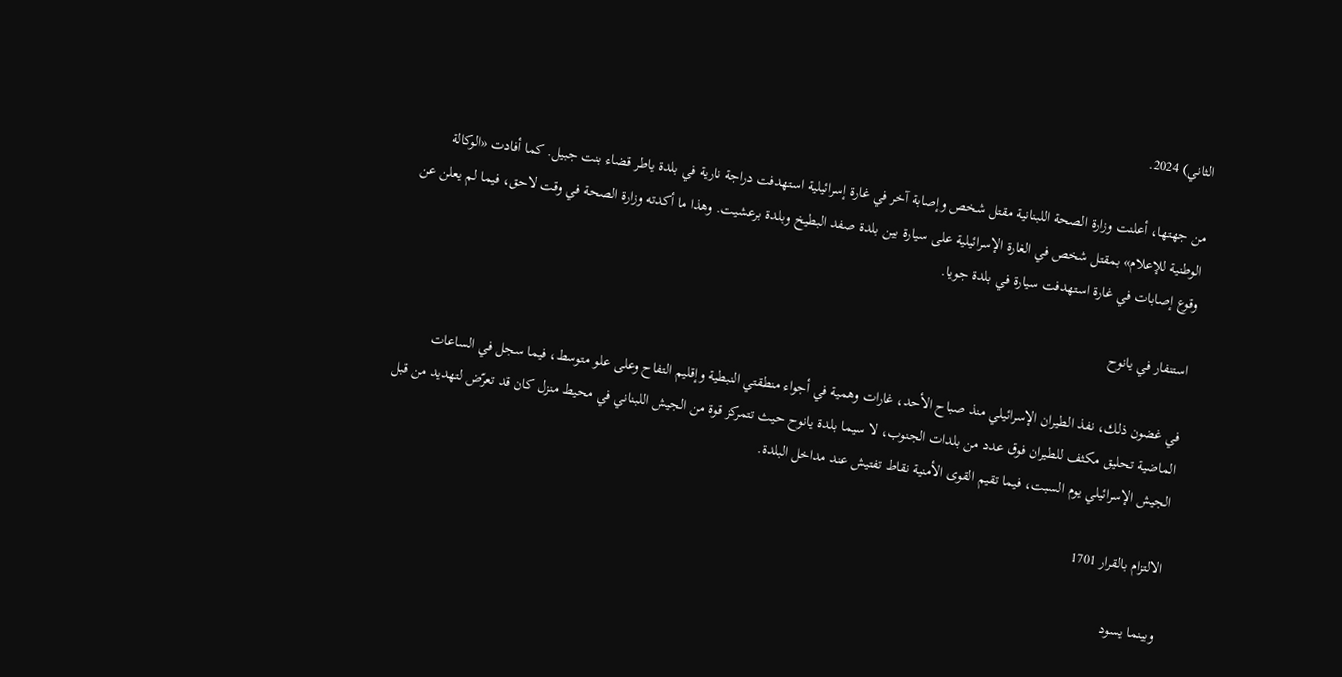الثاني) 2024.

من جهتها، أعلنت وزارة الصحة اللبنانية مقتل شخص وإصابة آخر في غارة إسرائيلية استهدفت دراجة نارية في بلدة ياطر قضاء بنت جبيل. كما أفادت «الوكالة الوطنية للإعلام» بمقتل شخص في الغارة الإسرائيلية على سيارة بين بلدة صفد البطيخ وبلدة برعشيت. وهذا ما أكدته وزارة الصحة في وقت لاحق، فيما لم يعلن عن وقوع إصابات في غارة استهدفت سيارة في بلدة جويا.

استنفار في يانوح

في غضون ذلك، نفذ الطيران الإسرائيلي منذ صباح الأحد، غارات وهمية في أجواء منطقتي النبطية وإقليم التفاح وعلى علو متوسط، فيما سجل في الساعات الماضية تحليق مكثف للطيران فوق عدد من بلدات الجنوب، لا سيما بلدة يانوح حيث تتمركز قوة من الجيش اللبناني في محيط منزل كان قد تعرّض لتهديد من قبل الجيش الإسرائيلي يوم السبت، فيما تقيم القوى الأمنية نقاط تفتيش عند مداخل البلدة.

الالتزام بالقرار 1701

وبينما يسود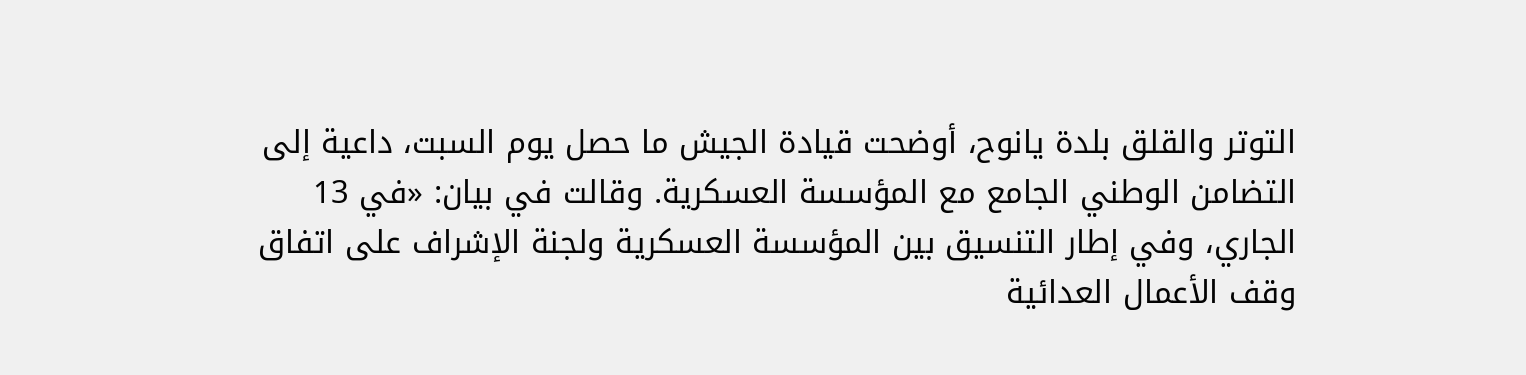التوتر والقلق بلدة يانوح، أوضحت قيادة الجيش ما حصل يوم السبت، داعية إلى التضامن الوطني الجامع مع المؤسسة العسكرية. وقالت في بيان: «في 13 الجاري، وفي إطار التنسيق بين المؤسسة العسكرية ولجنة الإشراف على اتفاق وقف الأعمال العدائية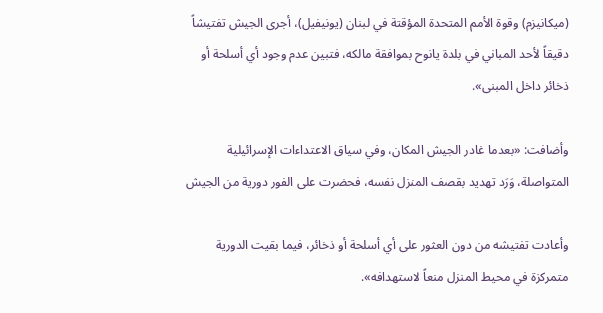(ميكانيزم) وقوة الأمم المتحدة المؤقتة في لبنان (يونيفيل)، أجرى الجيش تفتيشاً دقيقاً لأحد المباني في بلدة يانوح بموافقة مالكه، فتبين عدم وجود أي أسلحة أو ذخائر داخل المبنى».

وأضافت: «بعدما غادر الجيش المكان، وفي سياق الاعتداءات الإسرائيلية المتواصلة، وَرَد تهديد بقصف المنزل نفسه، فحضرت على الفور دورية من الجيش

وأعادت تفتيشه من دون العثور على أي أسلحة أو ذخائر، فيما بقيت الدورية متمركزة في محيط المنزل منعاً لاستهدافه».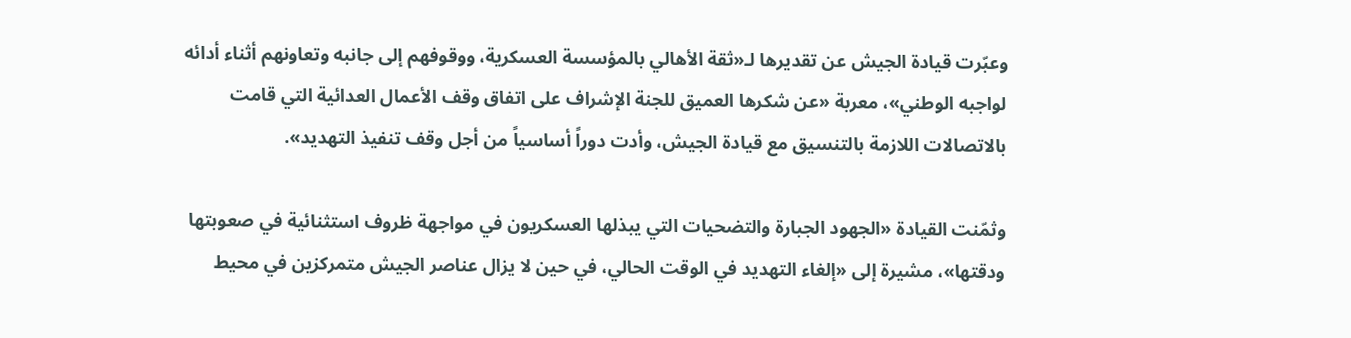وعبّرت قيادة الجيش عن تقديرها لـ«ثقة الأهالي بالمؤسسة العسكرية، ووقوفهم إلى جانبه وتعاونهم أثناء أدائه لواجبه الوطني»، معربة «عن شكرها العميق للجنة الإشراف على اتفاق وقف الأعمال العدائية التي قامت بالاتصالات اللازمة بالتنسيق مع قيادة الجيش، وأدت دوراً أساسياً من أجل وقف تنفيذ التهديد».

وثمّنت القيادة «الجهود الجبارة والتضحيات التي يبذلها العسكريون في مواجهة ظروف استثنائية في صعوبتها ودقتها»، مشيرة إلى «إلغاء التهديد في الوقت الحالي، في حين لا يزال عناصر الجيش متمركزين في محيط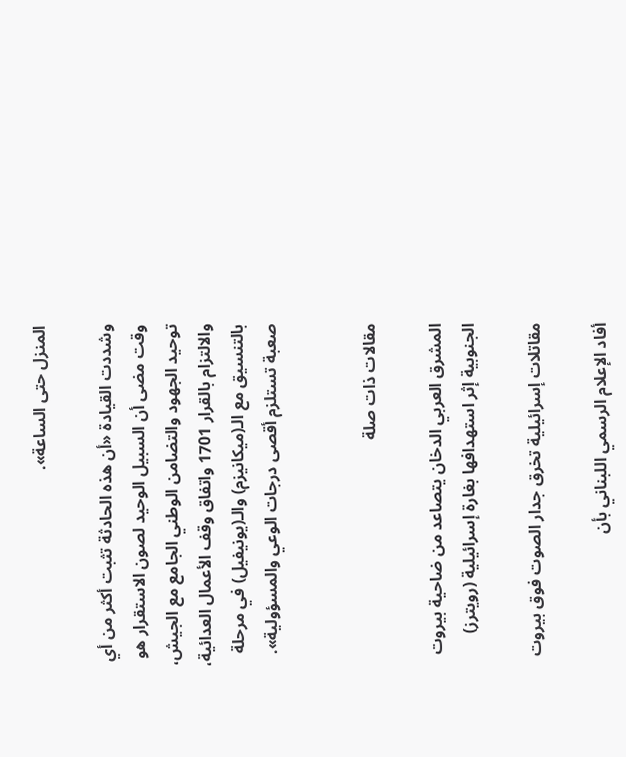المنزل حتى الساعة».

وشددت القيادة «أن هذه الحادثة تثبت أكثر من أي وقت مضى أن السبيل الوحيد لصون الاستقرار هو توحيد الجهود والتضامن الوطني الجامع مع الجيش، والالتزام بالقرار 1701 واتفاق وقف الأعمال العدائية، بالتنسيق مع الـ(ميكانيزم) والـ(يونيفيل) في مرحلة صعبة تستلزم أقصى درجات الوعي والمسؤولية».


مقالات ذات صلة

المشرق العربي الدخان يتصاعد من ضاحية بيروت الجنوبية إثر استهدافها بغارة إسرائيلية (رويترز)

مقاتلات إسرائيلية تخرق جدار الصوت فوق بيروت

أفاد الإعلام الرسمي اللبناني بأن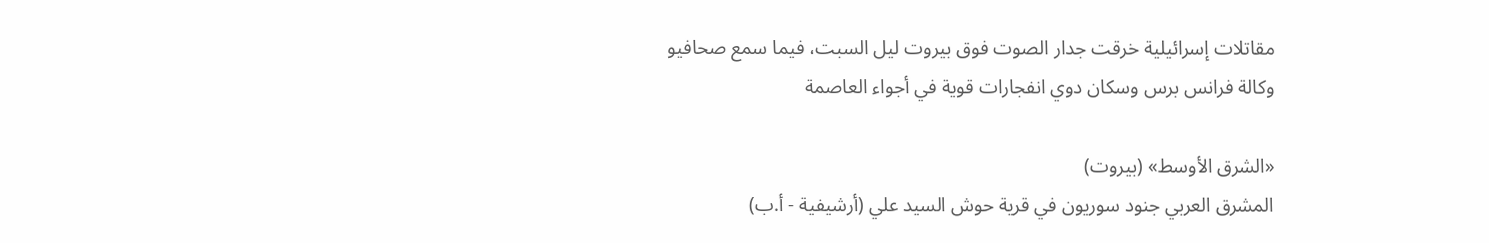مقاتلات إسرائيلية خرقت جدار الصوت فوق بيروت ليل السبت، فيما سمع صحافيو وكالة فرانس برس وسكان دوي انفجارات قوية في أجواء العاصمة

«الشرق الأوسط» (بيروت)
المشرق العربي جنود سوريون في قرية حوش السيد علي (أرشيفية - أ.ب)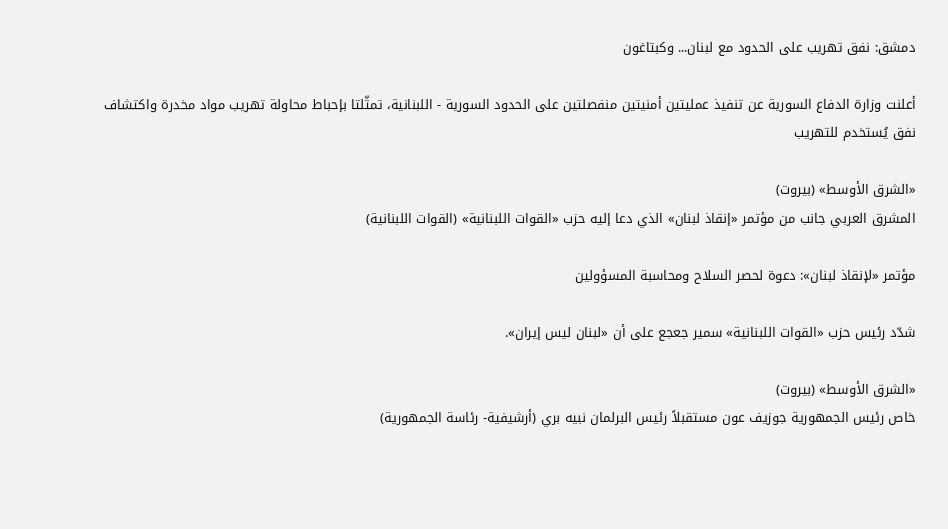دمشق: نفق تهريب على الحدود مع لبنان... وكبتاغون

أعلنت وزارة الدفاع السورية عن تنفيذ عمليتين أمنيتين منفصلتين على الحدود السورية - اللبنانية، تمثّلتا بإحباط محاولة تهريب مواد مخدرة واكتشاف نفق يُستخدم للتهريب

«الشرق الأوسط» (بيروت)
المشرق العربي جانب من مؤتمر «إنقاذ لبنان» الذي دعا إليه حزب «القوات اللبنانية» (القوات اللبنانية)

مؤتمر «لإنقاذ لبنان»: دعوة لحصر السلاح ومحاسبة المسؤولين

شدّد رئيس حزب «القوات اللبنانية» سمير جعجع على أن «لبنان ليس إيران».

«الشرق الأوسط» (بيروت)
خاص رئيس الجمهورية جوزيف عون مستقبلاً رئيس البرلمان نبيه بري (أرشيفية- رئاسة الجمهورية)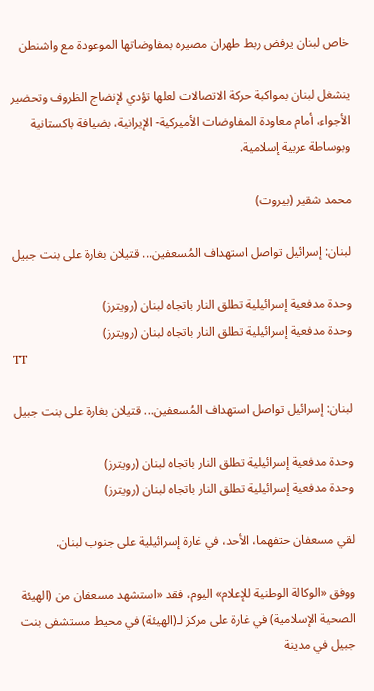خاص لبنان يرفض ربط طهران مصيره بمفاوضاتها الموعودة مع واشنطن

ينشغل لبنان بمواكبة حركة الاتصالات لعلها تؤدي لإنضاج الظروف وتحضير الأجواء، أمام معاودة المفاوضات الأميركية- الإيرانية، بضيافة باكستانية وبوساطة عربية إسلامية.

محمد شقير (بيروت)

لبنان: إسرائيل تواصل استهداف المُسعفين... قتيلان بغارة على بنت جبيل

وحدة مدفعية إسرائيلية تطلق النار باتجاه لبنان (رويترز)
وحدة مدفعية إسرائيلية تطلق النار باتجاه لبنان (رويترز)
TT

لبنان: إسرائيل تواصل استهداف المُسعفين... قتيلان بغارة على بنت جبيل

وحدة مدفعية إسرائيلية تطلق النار باتجاه لبنان (رويترز)
وحدة مدفعية إسرائيلية تطلق النار باتجاه لبنان (رويترز)

لقي مسعفان حتفهما، الأحد، في غارة إسرائيلية على جنوب لبنان.

ووفق «الوكالة الوطنية للإعلام» اليوم، فقد «استشهد مسعفان من (الهيئة الصحية الإسلامية) في غارة على مركز لـ(الهيئة) في محيط مستشفى بنت جبيل في مدينة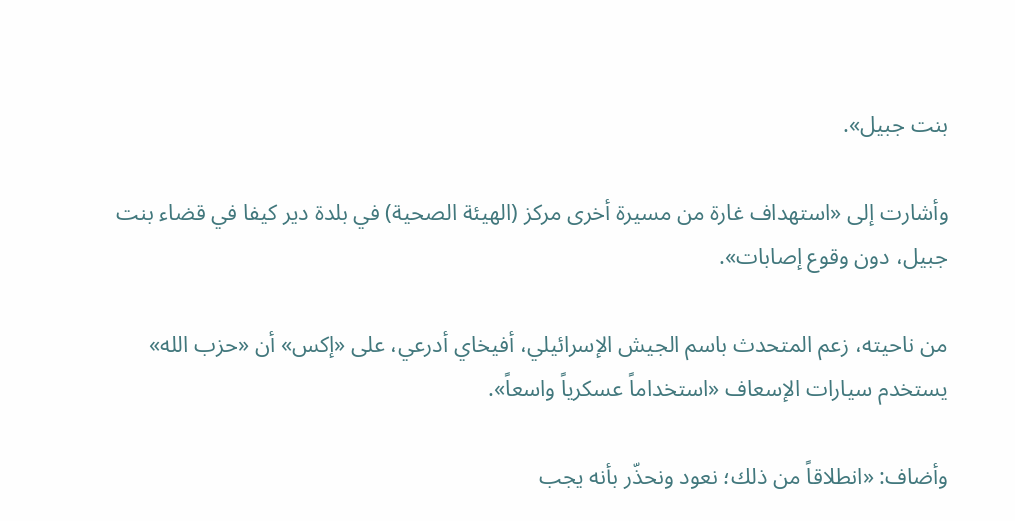بنت جبيل».

وأشارت إلى «استهداف غارة من مسيرة أخرى مركز (الهيئة الصحية) في بلدة دير كيفا في قضاء بنت جبيل، دون وقوع إصابات».

من ناحيته، زعم المتحدث باسم الجيش الإسرائيلي، أفيخاي أدرعي، على «إكس» أن «حزب الله» يستخدم سيارات الإسعاف «استخداماً عسكرياً واسعاً».

وأضاف: «انطلاقاً من ذلك؛ نعود ونحذّر بأنه يجب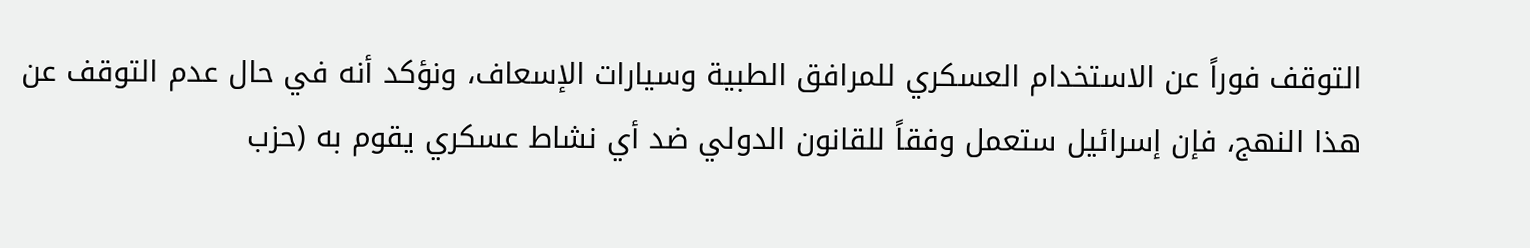التوقف فوراً عن الاستخدام العسكري للمرافق الطبية وسيارات الإسعاف، ونؤكد أنه في حال عدم التوقف عن هذا النهج، فإن إسرائيل ستعمل وفقاً للقانون الدولي ضد أي نشاط عسكري يقوم به (حزب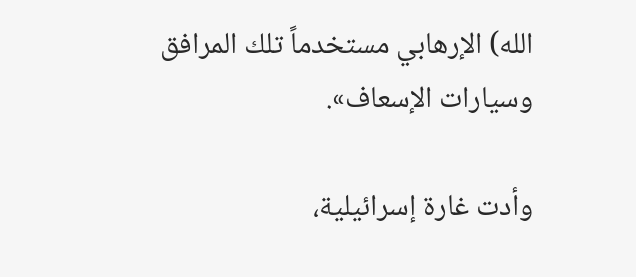الله) الإرهابي مستخدماً تلك المرافق وسيارات الإسعاف».

وأدت غارة إسرائيلية،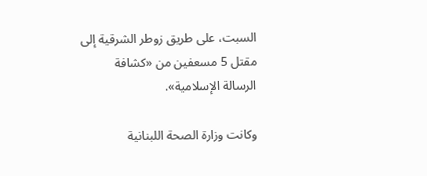السبت، على طريق زوطر الشرقية إلى مقتل 5 مسعفين من «كشافة الرسالة الإسلامية».

وكانت وزارة الصحة اللبنانية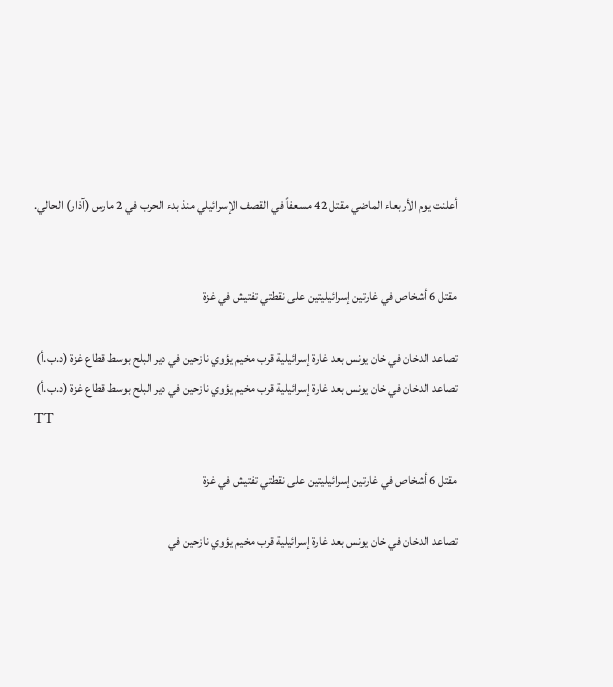أعلنت يوم الأربعاء الماضي مقتل 42 مسعفاً في القصف الإسرائيلي منذ بدء الحرب في 2 مارس (آذار) الحالي.


مقتل 6 أشخاص في غارتين إسرائيليتين على نقطتي تفتيش في غزة

تصاعد الدخان في خان يونس بعد غارة إسرائيلية قرب مخيم يؤوي نازحين في دير البلح بوسط قطاع غزة (د.ب.أ)
تصاعد الدخان في خان يونس بعد غارة إسرائيلية قرب مخيم يؤوي نازحين في دير البلح بوسط قطاع غزة (د.ب.أ)
TT

مقتل 6 أشخاص في غارتين إسرائيليتين على نقطتي تفتيش في غزة

تصاعد الدخان في خان يونس بعد غارة إسرائيلية قرب مخيم يؤوي نازحين في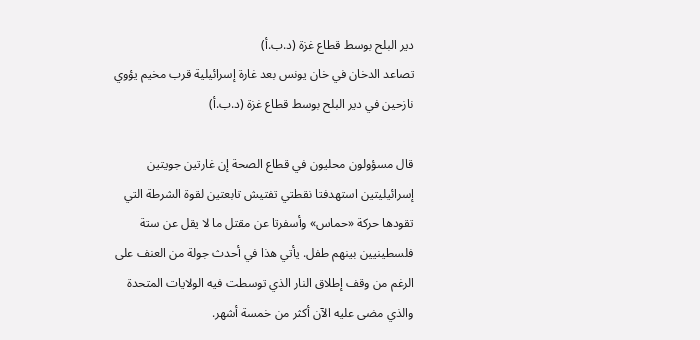دير البلح بوسط قطاع غزة (د.ب.أ)
تصاعد الدخان في خان يونس بعد غارة إسرائيلية قرب مخيم يؤوي نازحين في دير البلح بوسط قطاع غزة (د.ب.أ)

قال مسؤولون محليون في قطاع الصحة إن غارتين جويتين إسرائيليتين استهدفتا نقطتي تفتيش تابعتين لقوة الشرطة التي تقودها حركة «حماس» وأسفرتا عن مقتل ما لا يقل عن ستة فلسطينيين بينهم طفل. يأتي هذا في أحدث جولة من العنف على الرغم من وقف إطلاق النار الذي توسطت فيه الولايات ‌المتحدة والذي ‌مضى عليه الآن أكثر من ‌خمسة أشهر.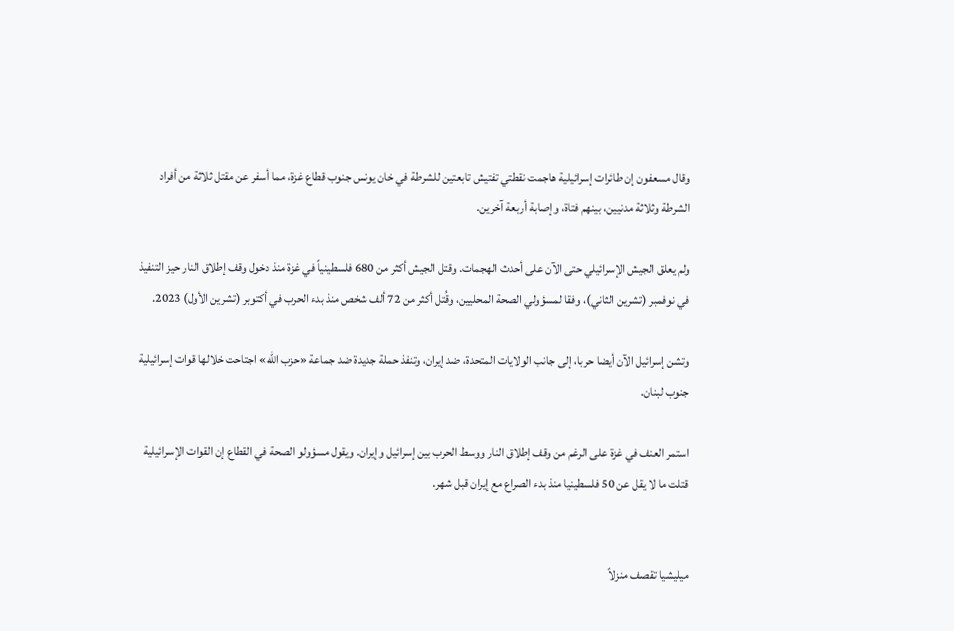وقال مسعفون إن طائرات إسرائيلية هاجمت نقطتي تفتيش تابعتين للشرطة في خان يونس جنوب قطاع غزة، مما أسفر عن مقتل ثلاثة من أفراد الشرطة وثلاثة مدنيين، بينهم فتاة، وإصابة أربعة آخرين.

ولم يعلق الجيش الإسرائيلي حتى الآن ‌على أحدث ‌الهجمات. وقتل الجيش أكثر من 680 فلسطينياً في ‌غزة منذ دخول وقف إطلاق ‌النار حيز التنفيذ في نوفمبر (تشرين الثاني)، وفقا لمسؤولي الصحة المحليين، وقُتل أكثر من 72 ألف شخص منذ بدء الحرب ‌في أكتوبر (تشرين الأول) 2023.

وتشن إسرائيل الآن أيضا حربا، إلى جانب الولايات المتحدة، ضد إيران، وتنفذ حملة جديدة ضد جماعة «حزب الله» اجتاحت خلالها قوات إسرائيلية جنوب لبنان.

استمر العنف في غزة على الرغم من وقف إطلاق النار ووسط الحرب بين إسرائيل وإيران. ويقول مسؤولو الصحة في القطاع إن القوات الإسرائيلية قتلت ما لا يقل عن 50 فلسطينيا منذ بدء الصراع مع إيران قبل شهر.


ميليشيا تقصف منزلاً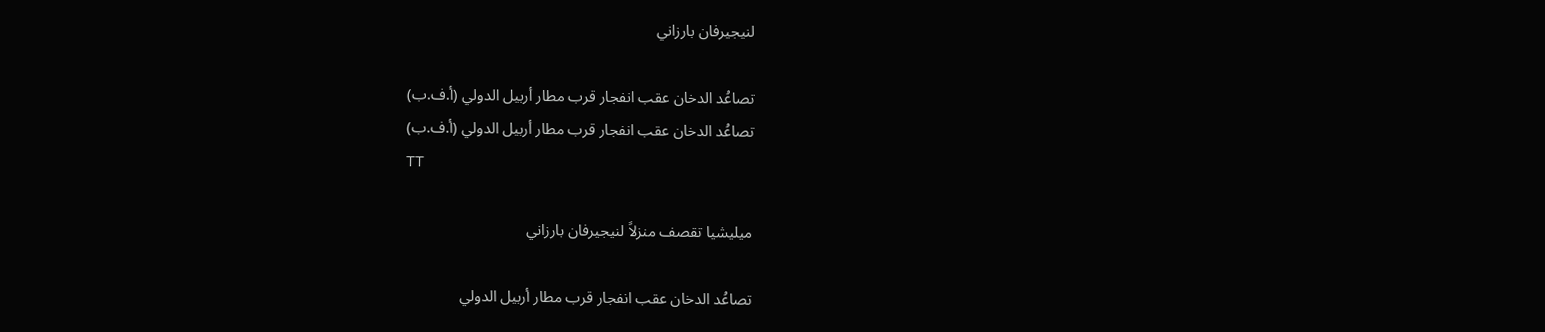لنيجيرفان بارزاني

تصاعُد الدخان عقب انفجار قرب مطار أربيل الدولي (أ.ف.ب)
تصاعُد الدخان عقب انفجار قرب مطار أربيل الدولي (أ.ف.ب)
TT

ميليشيا تقصف منزلاً لنيجيرفان بارزاني

تصاعُد الدخان عقب انفجار قرب مطار أربيل الدولي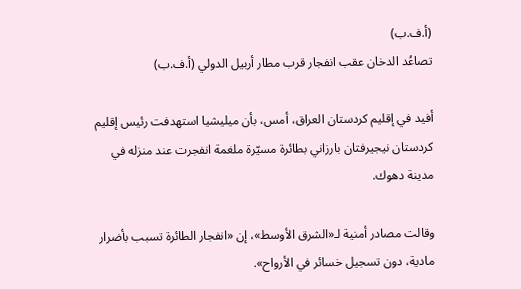(أ.ف.ب)
تصاعُد الدخان عقب انفجار قرب مطار أربيل الدولي (أ.ف.ب)

أفيد في إقليم كردستان العراق، أمس، بأن ميليشيا استهدفت رئيس إقليم كردستان نيجيرفتان بارزاني بطائرة مسيّرة ملغمة انفجرت عند منزله في مدينة دهوك.

وقالت مصادر أمنية لـ«الشرق الأوسط»، إن «انفجار الطائرة تسبب بأضرار مادية، دون تسجيل خسائر في الأرواح».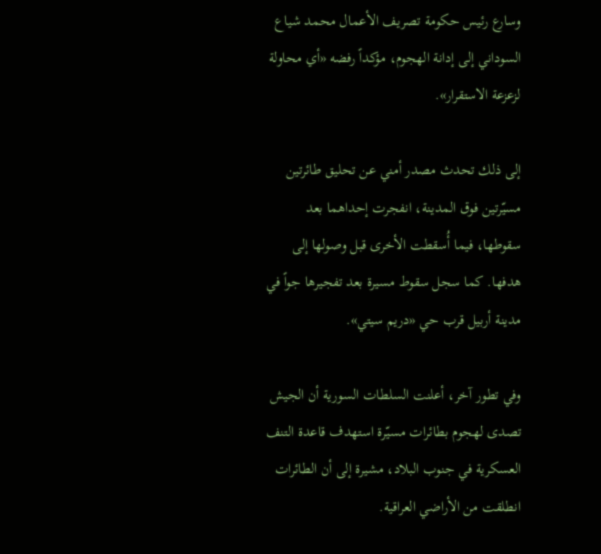وسارع رئيس حكومة تصريف الأعمال محمد شياع السوداني إلى إدانة الهجوم، مؤكداً رفضه «أي محاولة لزعزعة الاستقرار».

إلى ذلك تحدث مصدر أمني عن تحليق طائرتين مسيّرتين فوق المدينة، انفجرت إحداهما بعد سقوطها، فيما أُسقطت الأخرى قبل وصولها إلى هدفها. كما سجل سقوط مسيرة بعد تفجيرها جواً في مدينة أربيل قرب حي «دريم سيتي».

وفي تطور آخر، أعلنت السلطات السورية أن الجيش تصدى لهجوم بطائرات مسيّرة استهدف قاعدة التنف العسكرية في جنوب البلاد، مشيرة إلى أن الطائرات انطلقت من الأراضي العراقية.